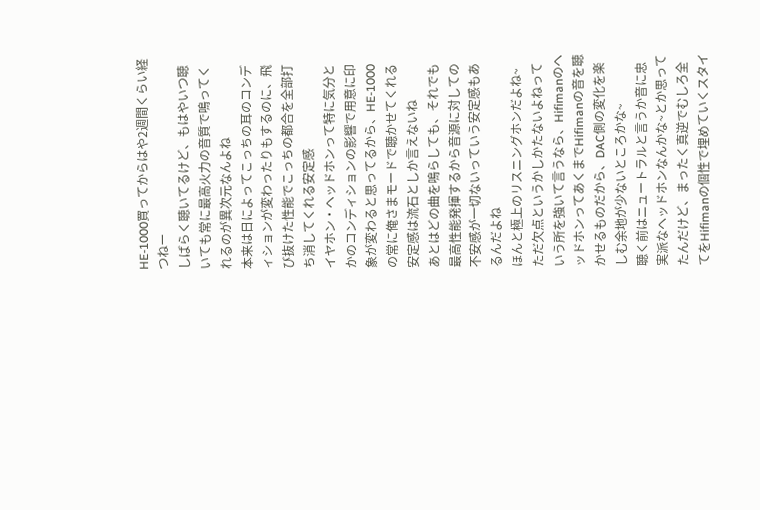HE-1000買ってからはや2週間くらい経つねー
しばらく聴いてるけど、もはやいつ聴いても常に最高火力の音質で鳴ってくれるのが異次元なんよね
本来は日によってこっちの耳のコンディションが変わったりもするのに、飛び抜けた性能でこっちの都合を全部打ち消してくれる安定感
イヤホン・ヘッドホンって特に気分とかのコンディションの影響で用意に印象が変わると思ってるから、HE-1000の常に俺さまモードで聴かせてくれる安定感は流石としか言えないね
あとはどの曲を鳴らしても、それでも最高性能発揮するから音源に対しての不安感が一切ないっていう安定感もあるんだよね
ほんと極上のリスニングホンだよね~
ただ欠点というかしかたないよねっていう所を強いて言うなら、HifimanのヘッドホンってあくまでHifimanの音を聴かせるものだから、DAC側の変化を楽しむ余地が少ないところかな~
聴く前はニュートラルと言うか音に忠実派なヘッドホンなんかな~とか思ってたんだけど、まったく真逆でむしろ全てをHifimanの個性で埋めていくスタイ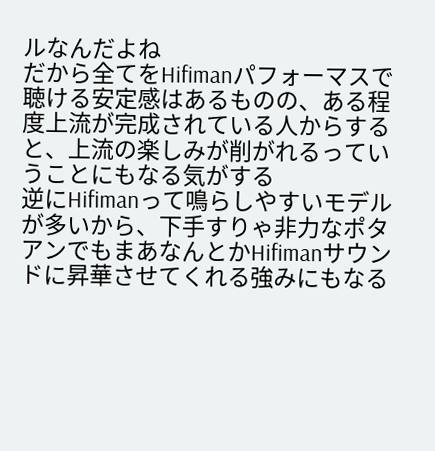ルなんだよね
だから全てをHifimanパフォーマスで聴ける安定感はあるものの、ある程度上流が完成されている人からすると、上流の楽しみが削がれるっていうことにもなる気がする
逆にHifimanって鳴らしやすいモデルが多いから、下手すりゃ非力なポタアンでもまあなんとかHifimanサウンドに昇華させてくれる強みにもなる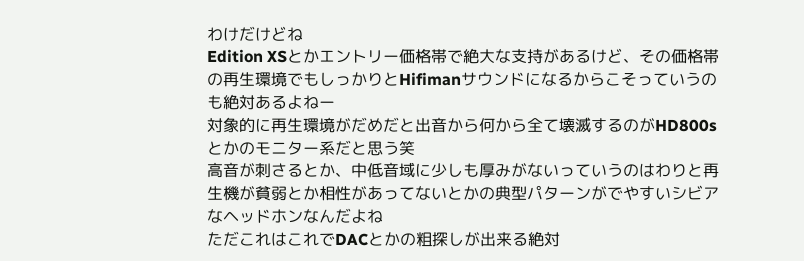わけだけどね
Edition XSとかエントリー価格帯で絶大な支持があるけど、その価格帯の再生環境でもしっかりとHifimanサウンドになるからこそっていうのも絶対あるよねー
対象的に再生環境がだめだと出音から何から全て壊滅するのがHD800sとかのモニター系だと思う笑
高音が刺さるとか、中低音域に少しも厚みがないっていうのはわりと再生機が貧弱とか相性があってないとかの典型パターンがでやすいシビアなヘッドホンなんだよね
ただこれはこれでDACとかの粗探しが出来る絶対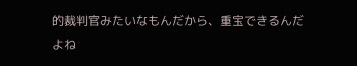的裁判官みたいなもんだから、重宝できるんだよね